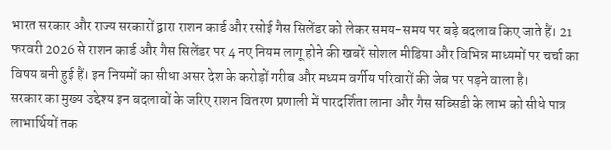भारत सरकार और राज्य सरकारों द्वारा राशन कार्ड और रसोई गैस सिलेंडर को लेकर समय-समय पर बड़े बदलाव किए जाते हैं। 21 फरवरी 2026 से राशन कार्ड और गैस सिलेंडर पर 4 नए नियम लागू होने की खबरें सोशल मीडिया और विभिन्न माध्यमों पर चर्चा का विषय बनी हुई हैं। इन नियमों का सीधा असर देश के करोड़ों गरीब और मध्यम वर्गीय परिवारों की जेब पर पड़ने वाला है।
सरकार का मुख्य उद्देश्य इन बदलावों के जरिए राशन वितरण प्रणाली में पारदर्शिता लाना और गैस सब्सिडी के लाभ को सीधे पात्र लाभार्थियों तक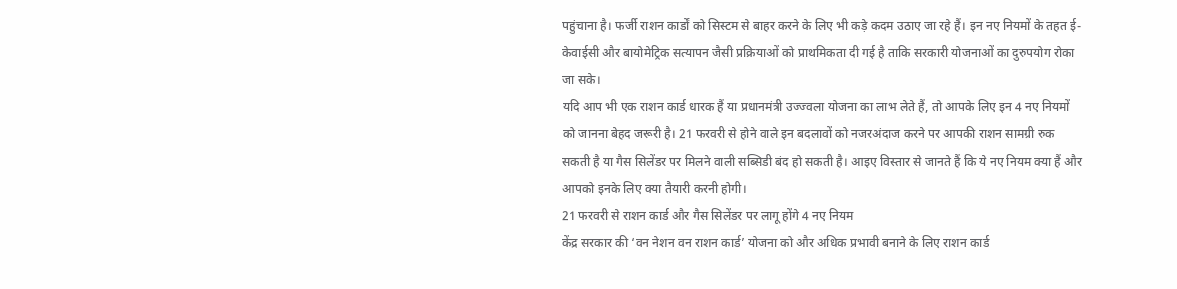पहुंचाना है। फर्जी राशन कार्डों को सिस्टम से बाहर करने के लिए भी कड़े कदम उठाए जा रहे हैं। इन नए नियमों के तहत ई-केवाईसी और बायोमेट्रिक सत्यापन जैसी प्रक्रियाओं को प्राथमिकता दी गई है ताकि सरकारी योजनाओं का दुरुपयोग रोका जा सके।
यदि आप भी एक राशन कार्ड धारक हैं या प्रधानमंत्री उज्ज्वला योजना का लाभ लेते हैं, तो आपके लिए इन 4 नए नियमों को जानना बेहद जरूरी है। 21 फरवरी से होने वाले इन बदलावों को नजरअंदाज करने पर आपकी राशन सामग्री रुक सकती है या गैस सिलेंडर पर मिलने वाली सब्सिडी बंद हो सकती है। आइए विस्तार से जानते हैं कि ये नए नियम क्या हैं और आपको इनके लिए क्या तैयारी करनी होगी।
21 फरवरी से राशन कार्ड और गैस सिलेंडर पर लागू होंगे 4 नए नियम
केंद्र सरकार की ‘वन नेशन वन राशन कार्ड’ योजना को और अधिक प्रभावी बनाने के लिए राशन कार्ड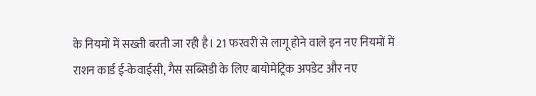के नियमों में सख्ती बरती जा रही है। 21 फरवरी से लागू होने वाले इन नए नियमों में राशन कार्ड ई-केवाईसी, गैस सब्सिडी के लिए बायोमेट्रिक अपडेट और नए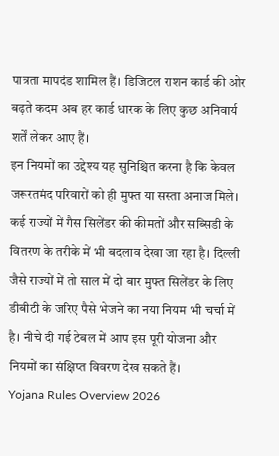पात्रता मापदंड शामिल हैं। डिजिटल राशन कार्ड की ओर बढ़ते कदम अब हर कार्ड धारक के लिए कुछ अनिवार्य शर्तें लेकर आए हैं।
इन नियमों का उद्देश्य यह सुनिश्चित करना है कि केवल जरूरतमंद परिवारों को ही मुफ्त या सस्ता अनाज मिले। कई राज्यों में गैस सिलेंडर की कीमतों और सब्सिडी के वितरण के तरीके में भी बदलाव देखा जा रहा है। दिल्ली जैसे राज्यों में तो साल में दो बार मुफ्त सिलेंडर के लिए डीबीटी के जरिए पैसे भेजने का नया नियम भी चर्चा में है। नीचे दी गई टेबल में आप इस पूरी योजना और नियमों का संक्षिप्त विवरण देख सकते हैं।
Yojana Rules Overview 2026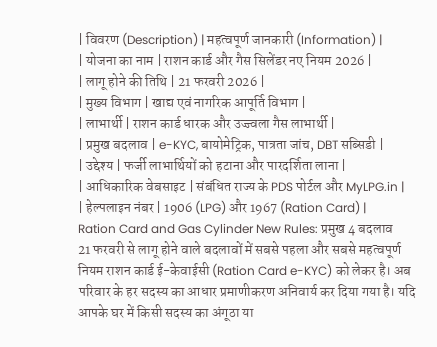| विवरण (Description) | महत्वपूर्ण जानकारी (Information) |
| योजना का नाम | राशन कार्ड और गैस सिलेंडर नए नियम 2026 |
| लागू होने की तिथि | 21 फरवरी 2026 |
| मुख्य विभाग | खाद्य एवं नागरिक आपूर्ति विभाग |
| लाभार्थी | राशन कार्ड धारक और उज्ज्वला गैस लाभार्थी |
| प्रमुख बदलाव | e-KYC, बायोमेट्रिक, पात्रता जांच, DBT सब्सिडी |
| उद्देश्य | फर्जी लाभार्थियों को हटाना और पारदर्शिता लाना |
| आधिकारिक वेबसाइट | संबंधित राज्य के PDS पोर्टल और MyLPG.in |
| हेल्पलाइन नंबर | 1906 (LPG) और 1967 (Ration Card) |
Ration Card and Gas Cylinder New Rules: प्रमुख 4 बदलाव
21 फरवरी से लागू होने वाले बदलावों में सबसे पहला और सबसे महत्वपूर्ण नियम राशन कार्ड ई-केवाईसी (Ration Card e-KYC) को लेकर है। अब परिवार के हर सदस्य का आधार प्रमाणीकरण अनिवार्य कर दिया गया है। यदि आपके घर में किसी सदस्य का अंगूठा या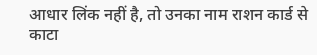आधार लिंक नहीं है, तो उनका नाम राशन कार्ड से काटा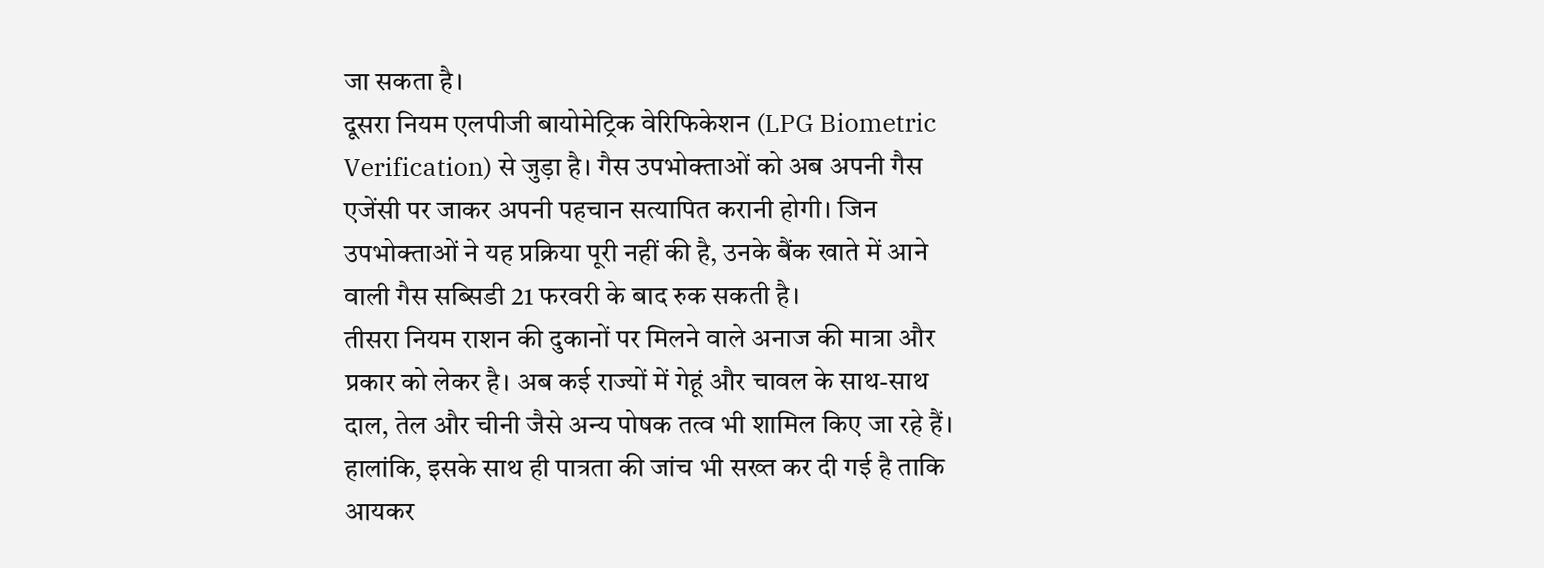जा सकता है।
दूसरा नियम एलपीजी बायोमेट्रिक वेरिफिकेशन (LPG Biometric Verification) से जुड़ा है। गैस उपभोक्ताओं को अब अपनी गैस एजेंसी पर जाकर अपनी पहचान सत्यापित करानी होगी। जिन उपभोक्ताओं ने यह प्रक्रिया पूरी नहीं की है, उनके बैंक खाते में आने वाली गैस सब्सिडी 21 फरवरी के बाद रुक सकती है।
तीसरा नियम राशन की दुकानों पर मिलने वाले अनाज की मात्रा और प्रकार को लेकर है। अब कई राज्यों में गेहूं और चावल के साथ-साथ दाल, तेल और चीनी जैसे अन्य पोषक तत्व भी शामिल किए जा रहे हैं। हालांकि, इसके साथ ही पात्रता की जांच भी सख्त कर दी गई है ताकि आयकर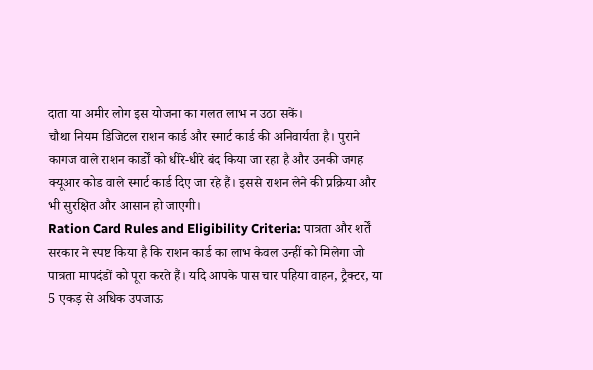दाता या अमीर लोग इस योजना का गलत लाभ न उठा सकें।
चौथा नियम डिजिटल राशन कार्ड और स्मार्ट कार्ड की अनिवार्यता है। पुराने कागज वाले राशन कार्डों को धीरे-धीरे बंद किया जा रहा है और उनकी जगह क्यूआर कोड वाले स्मार्ट कार्ड दिए जा रहे हैं। इससे राशन लेने की प्रक्रिया और भी सुरक्षित और आसान हो जाएगी।
Ration Card Rules and Eligibility Criteria: पात्रता और शर्तें
सरकार ने स्पष्ट किया है कि राशन कार्ड का लाभ केवल उन्हीं को मिलेगा जो पात्रता मापदंडों को पूरा करते हैं। यदि आपके पास चार पहिया वाहन, ट्रैक्टर, या 5 एकड़ से अधिक उपजाऊ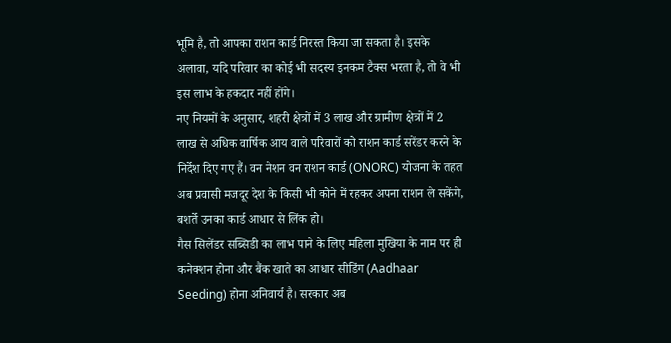भूमि है, तो आपका राशन कार्ड निरस्त किया जा सकता है। इसके अलावा, यदि परिवार का कोई भी सदस्य इनकम टैक्स भरता है, तो वे भी इस लाभ के हकदार नहीं होंगे।
नए नियमों के अनुसार, शहरी क्षेत्रों में 3 लाख और ग्रामीण क्षेत्रों में 2 लाख से अधिक वार्षिक आय वाले परिवारों को राशन कार्ड सरेंडर करने के निर्देश दिए गए हैं। वन नेशन वन राशन कार्ड (ONORC) योजना के तहत अब प्रवासी मजदूर देश के किसी भी कोने में रहकर अपना राशन ले सकेंगे, बशर्ते उनका कार्ड आधार से लिंक हो।
गैस सिलेंडर सब्सिडी का लाभ पाने के लिए महिला मुखिया के नाम पर ही कनेक्शन होना और बैंक खाते का आधार सीडिंग (Aadhaar Seeding) होना अनिवार्य है। सरकार अब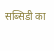सब्सिडी का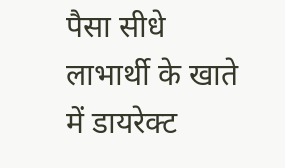पैसा सीधे लाभार्थी के खाते में डायरेक्ट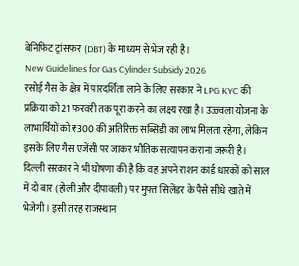बेनिफिट ट्रांसफर (DBT) के माध्यम से भेज रही है।
New Guidelines for Gas Cylinder Subsidy 2026
रसोई गैस के क्षेत्र में पारदर्शिता लाने के लिए सरकार ने LPG KYC की प्रक्रिया को 21 फरवरी तक पूरा करने का लक्ष्य रखा है। उज्ज्वला योजना के लाभार्थियों को ₹300 की अतिरिक्त सब्सिडी का लाभ मिलता रहेगा, लेकिन इसके लिए गैस एजेंसी पर जाकर भौतिक सत्यापन कराना जरूरी है।
दिल्ली सरकार ने भी घोषणा की है कि वह अपने राशन कार्ड धारकों को साल में दो बार (होली और दीपावली) पर मुफ्त सिलेंडर के पैसे सीधे खाते में भेजेगी। इसी तरह राजस्थान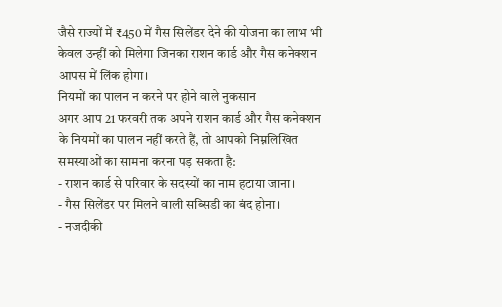जैसे राज्यों में ₹450 में गैस सिलेंडर देने की योजना का लाभ भी केवल उन्हीं को मिलेगा जिनका राशन कार्ड और गैस कनेक्शन आपस में लिंक होगा।
नियमों का पालन न करने पर होने वाले नुकसान
अगर आप 21 फरवरी तक अपने राशन कार्ड और गैस कनेक्शन के नियमों का पालन नहीं करते हैं, तो आपको निम्नलिखित समस्याओं का सामना करना पड़ सकता है:
- राशन कार्ड से परिवार के सदस्यों का नाम हटाया जाना।
- गैस सिलेंडर पर मिलने वाली सब्सिडी का बंद होना।
- नजदीकी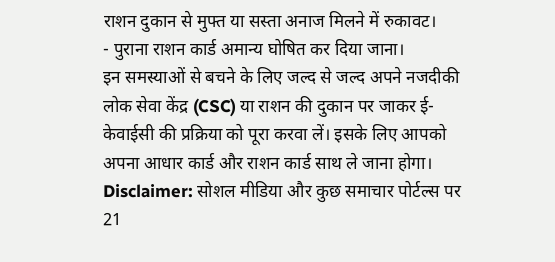राशन दुकान से मुफ्त या सस्ता अनाज मिलने में रुकावट।
- पुराना राशन कार्ड अमान्य घोषित कर दिया जाना।
इन समस्याओं से बचने के लिए जल्द से जल्द अपने नजदीकी लोक सेवा केंद्र (CSC) या राशन की दुकान पर जाकर ई-केवाईसी की प्रक्रिया को पूरा करवा लें। इसके लिए आपको अपना आधार कार्ड और राशन कार्ड साथ ले जाना होगा।
Disclaimer: सोशल मीडिया और कुछ समाचार पोर्टल्स पर 21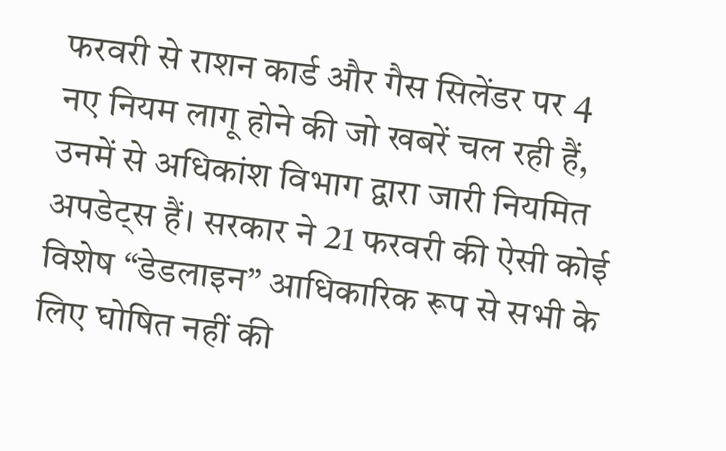फरवरी से राशन कार्ड और गैस सिलेंडर पर 4 नए नियम लागू होने की जो खबरें चल रही हैं, उनमें से अधिकांश विभाग द्वारा जारी नियमित अपडेट्स हैं। सरकार ने 21 फरवरी की ऐसी कोई विशेष “डेडलाइन” आधिकारिक रूप से सभी के लिए घोषित नहीं की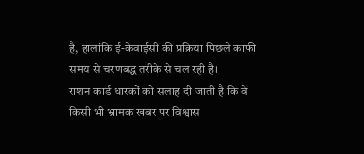है, हालांकि ई-केवाईसी की प्रक्रिया पिछले काफी समय से चरणबद्ध तरीके से चल रही है।
राशन कार्ड धारकों को सलाह दी जाती है कि वे किसी भी भ्रामक खबर पर विश्वास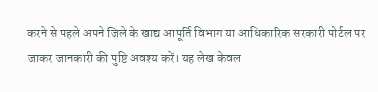करने से पहले अपने जिले के खाद्य आपूर्ति विभाग या आधिकारिक सरकारी पोर्टल पर जाकर जानकारी की पुष्टि अवश्य करें। यह लेख केवल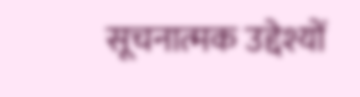सूचनात्मक उद्देश्यों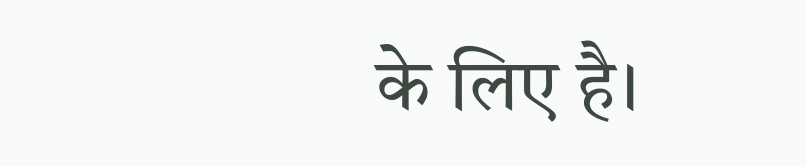के लिए है।